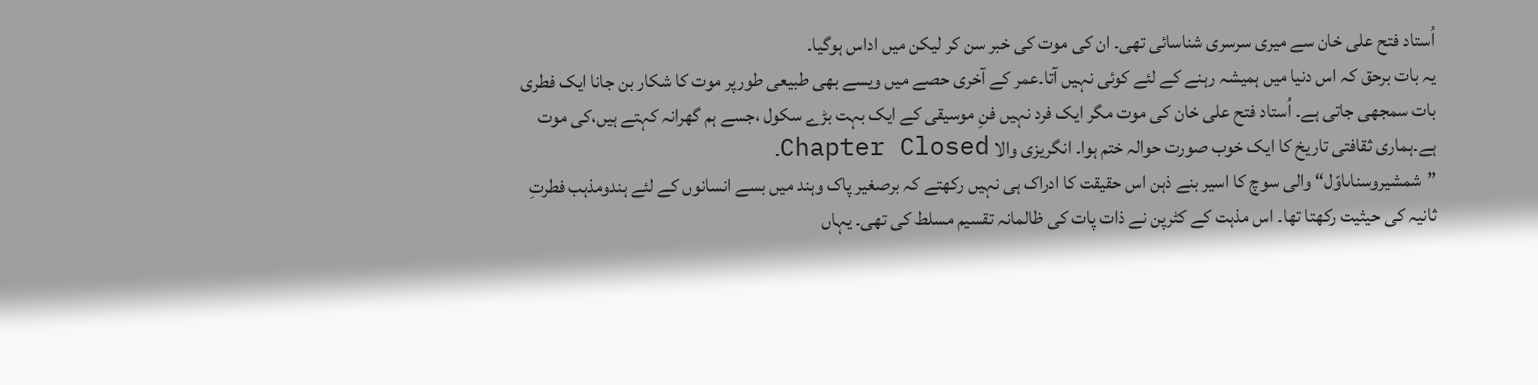اُستاد فتح علی خان سے میری سرسری شناسائی تھی۔ ان کی موت کی خبر سن کر لیکن میں اداس ہوگیا۔
یہ بات برحق کہ اس دنیا میں ہمیشہ رہنے کے لئے کوئی نہیں آتا۔عمر کے آخری حصے میں ویسے بھی طبیعی طورپر موت کا شکار بن جانا ایک فطری بات سمجھی جاتی ہے۔ اُستاد فتح علی خان کی موت مگر ایک فرد نہیں فنِ موسیقی کے ایک بہت بڑے سکول ،جسے ہم گھرانہ کہتے ہیں،کی موت ہے۔ہماری ثقافتی تاریخ کا ایک خوب صورت حوالہ ختم ہوا۔ انگریزی والا Chapter Closed۔
”شمشیروسناںاوّل“ والی سوچ کا اسیر بنے ذہن اس حقیقت کا ادراک ہی نہیں رکھتے کہ برصغیر پاک وہند میں بسے انسانوں کے لئے ہندومذہب فطرتِ ثانیہ کی حیثیت رکھتا تھا۔ اس مذہت کے کٹرپن نے ذات پات کی ظالمانہ تقسیم مسلط کی تھی۔ یہاں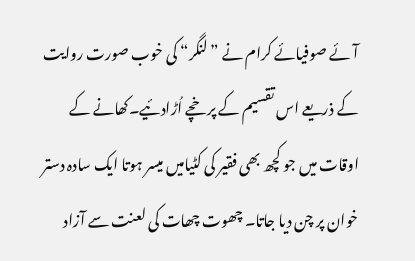آئے صوفیائے کرام نے ”لنگر“ کی خوب صورت روایت کے ذریعے اس تقسیم کے پرخچے اُڑادئیے۔کھانے کے اوقات میں جو کچھ بھی فقیر کی کٹیامیں میسر ہوتا ایک سادہ دستر خوان پر چن دیا جاتا۔ چھوت چھات کی لعنت سے آزاد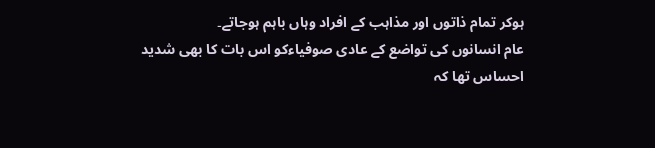ہوکر تمام ذاتوں اور مذاہب کے افراد وہاں باہم ہوجاتے۔
عام انسانوں کی تواضع کے عادی صوفیاءکو اس بات کا بھی شدید احساس تھا کہ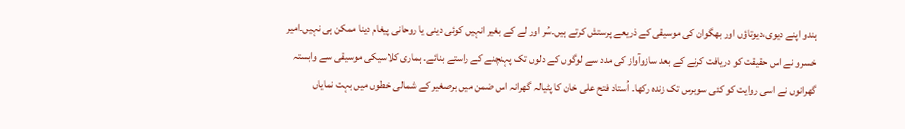ہندو اپنے دیوی،دیوتاؤں اور بھگوان کی موسیقی کے ذریعے پرستش کرتے ہیں۔سُر اور لے کے بغیر انہیں کوئی دینی یا روحانی پیغام دینا ممکن ہی نہیں۔امیر خسرو نے اس حقیقت کو دریافت کرنے کے بعد سازوآواز کی مدد سے لوگوں کے دلوں تک پہنچنے کے راستے بنائے۔ ہماری کلاسیکی موسیقی سے وابستہ گھرانوں نے اسی روایت کو کئی سوبرس تک زندہ رکھا۔ اُستاد فتح علی خان کا پٹیالہ گھرانہ اس ضمن میں برصغیر کے شمالی خطوں میں بہت نمایاں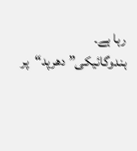رہا ہے۔
ہندوگائیکی”دھرپد“پر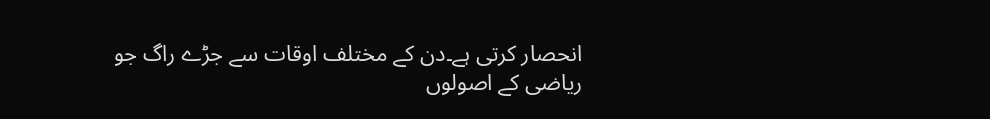انحصار کرتی ہے۔دن کے مختلف اوقات سے جڑے راگ جو ریاضی کے اصولوں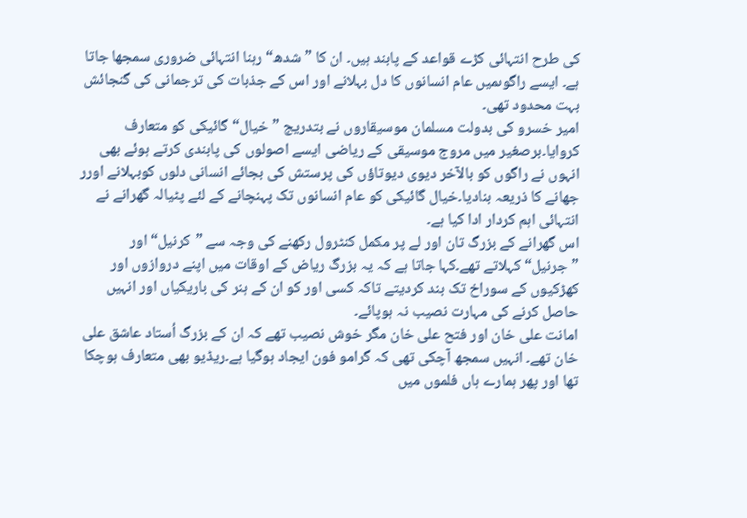کی طرح انتہائی کڑے قواعد کے پابند ہیں۔ ان کا ”شدھ“ رہنا انتہائی ضروری سمجھا جاتا ہے۔ ایسے راگوںمیں عام انسانوں کا دل بہلانے اور اس کے جذبات کی ترجمانی کی گنجائش بہت محدود تھی۔
امیر خسرو کی بدولت مسلمان موسیقاروں نے بتدریج ”خیال“گائیکی کو متعارف کروایا۔برصغیر میں مروج موسیقی کے ریاضی ایسے اصولوں کی پابندی کرتے ہوئے بھی انہوں نے راگوں کو بالآخر دیوی دیوتاؤں کی پرستش کی بجائے انسانی دلوں کوبہلانے اورر جھانے کا ذریعہ بنادیا۔خیال گائیکی کو عام انسانوں تک پہنچانے کے لئے پٹیالہ گھرانے نے انتہائی اہم کردار ادا کیا ہے۔
اس گھرانے کے بزرگ تان اور لے پر مکمل کنٹرول رکھنے کی وجہ سے ”کرنیل“ اور ”جرنیل“ کہلاتے تھے۔کہا جاتا ہے کہ یہ بزرگ ریاض کے اوقات میں اپنے دروازوں اور کھڑکیوں کے سوراخ تک بند کردیتے تاکہ کسی اور کو ان کے ہنر کی باریکیاں اور انہیں حاصل کرنے کی مہارت نصیب نہ ہوپائے۔
امانت علی خان اور فتح علی خان مگر خوش نصیب تھے کہ ان کے بزرگ اُستاد عاشق علی خان تھے۔ انہیں سمجھ آچکی تھی کہ گرامو فون ایجاد ہوگیا ہے۔ریڈیو بھی متعارف ہوچکا تھا اور پھر ہمارے ہاں فلموں میں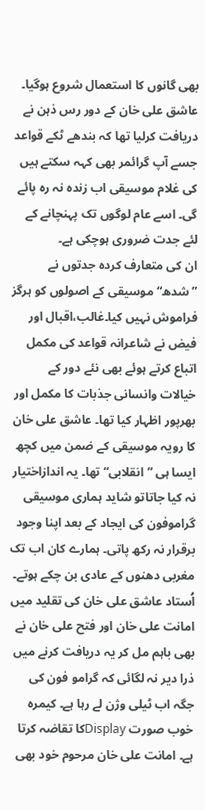بھی گانوں کا استعمال شروع ہوگیا۔ عاشق علی خان کے دور رس ذہن نے دریافت کرلیا تھا کہ بندھے ٹکے قواعد جسے آپ گرائمر بھی کہہ سکتے ہیں کی غلام موسیقی اب زندہ نہ رہ پائے گی۔ اسے عام لوگوں تک پہنچانے کے لئے جدت ضروری ہوچکی ہے۔
ان کی متعارف کردہ جدتوں نے ”شدھ“ موسیقی کے اصولوں کو ہرگز فراموش نہیں کیا۔غالب،اقبال اور فیض نے شاعرانہ قواعد کی مکمل اتباع کرتے ہوئے بھی نئے دور کے خیالات وانسانی جذبات کا مکمل اور بھرپور اظہار کیا تھا۔ عاشق علی خان کا رویہ موسیقی کے ضمن میں کچھ ایسا ہی ”انقلابی“ تھا۔ یہ اندازاختیار نہ کیا جاتاتو شاید ہماری موسیقی گراموفون کی ایجاد کے بعد اپنا وجود برقرار نہ رکھ پاتی۔ ہمارے کان اب تک مغربی دھنوں کے عادی بن چکے ہوتے۔
اُستاد عاشق علی خان کی تقلید میں امانت علی خان اور فتح علی خان نے بھی باہم مل کر یہ دریافت کرنے میں ذرا دیر نہ لگائی کہ گرامو فون کی جگہ اب ٹیلی وژن لے رہا ہے۔ کیمرہ خوب صورت Displayکا تقاضہ کرتا ہے۔ امانت علی خان مرحوم خود بھی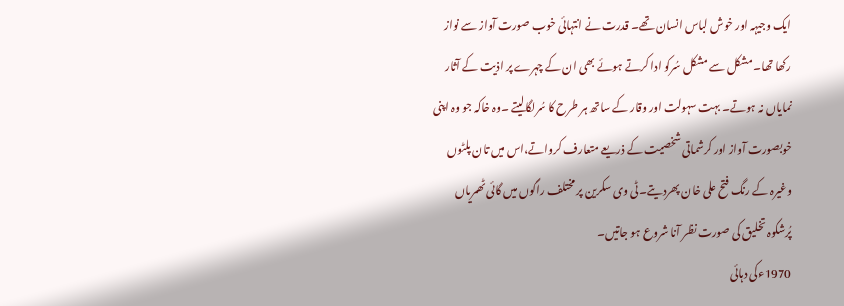ایک وجیہہ اور خوش لباس انسان تھے۔ قدرت نے انتہائی خوب صورت آواز سے نواز رکھا تھا۔ مشکل سے مشکل سُرکو ادا کرتے ہوئے بھی ان کے چہرے پر اذیت کے آثار نمایاں نہ ہوتے۔ بہت سہولت اور وقار کے ساتھ ہر طرح کا سُرلگالیتے ۔وہ خاکہ جو وہ اپنی خوبصورت آواز اور کرشماتی شخصیت کے ذریعے متعارف کرواتے،اس میں تان پلٹوں وغیرہ کے رنگ فتح علی خان پھردیتے۔ٹی وی سکرین پر مختلف راگوں میں گائی ٹھمریاں پُرشکوہ تخلیق کی صورت نظر آنا شروع ہو جاتیں۔
1970ءکی دہائی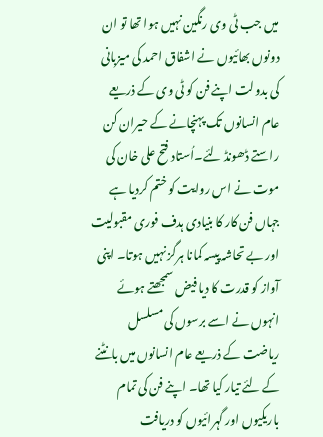میں جب ٹی وی رنگین نہیں ہوا تھا تو ان دونوں بھائیوں نے اشفاق احمد کی میزبانی کی بدولت اپنے فن کو ٹی وی کے ذریعے عام انسانوں تک پہنچانے کے حیران کن راستے ڈھونڈ لئے۔اُستاد فتح علی خان کی موت نے اس روایت کو ختم کردیا ہے جہاں فن کار کا بنیادی ہدف فوری مقبولیت اور بے تحاشہ پیسہ کمانا ہرگز نہیں ہوتا۔ اپنی آواز کو قدرت کا دیا فیض سمجھتے ہوئے انہوں نے اسے برسوں کی مسلسل ریاضت کے ذریعے عام انسانوں میں بانٹنے کے لئے تیار کیا تھا۔ اپنے فن کی تمام باریکیوں اور گہرائیوں کو دریافت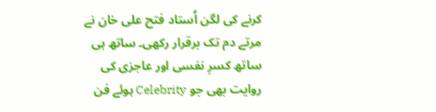کرنے کی لگن اُستاد فتح علی خان نے مرتے دم تک برقرار رکھی۔ ساتھ ہی ساتھ کسرِ نفسی اور عاجزی کی روایت بھی جو Celebrity ہوئے فن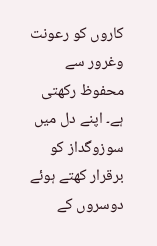کاروں کو رعونت وغرور سے محفوظ رکھتی ہے۔ اپنے دل میں سوزوگداز کو برقرار کھتے ہوئے دوسروں کے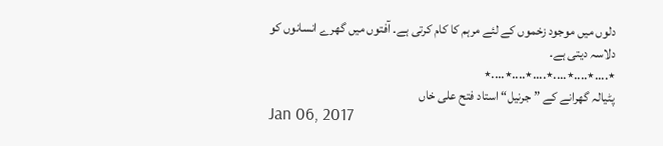دلوں میں موجود زخموں کے لئے مرہم کا کام کرتی ہے۔ آفتوں میں گھرے انسانوں کو دلاسہ دیتی ہے۔
٭....٭....٭....٭....٭....٭....٭
پٹیالہ گھرانے کے ”جرنیل“ استاد فتح علی خاں
Jan 06, 2017